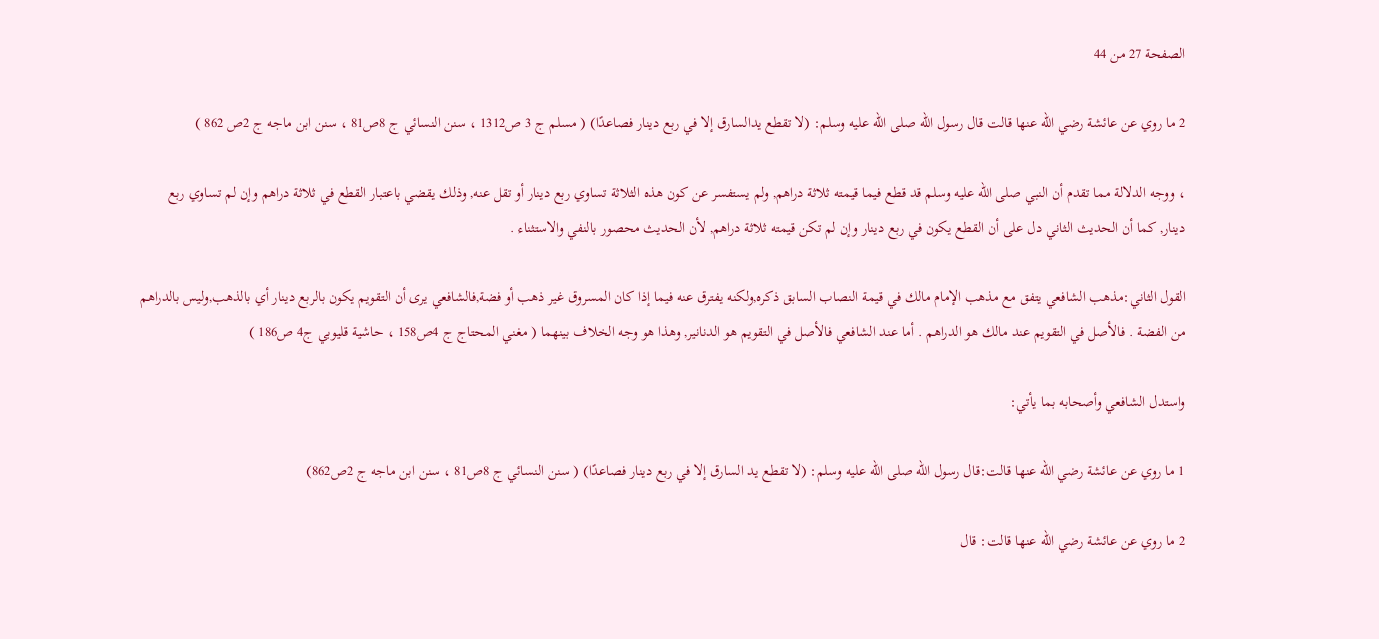الصفحة 27 من 44

2 ما روي عن عائشة رضي الله عنها قالت قال رسول الله صلى الله عليه وسلم: (لا تقطع يدالسارق إلا في ربع دينار فصاعدًا) ( مسلم ج 3 ص1312 ، سنن النسائي ج 8ص81 ، سنن ابن ماجه ج 2ص 862 )

، ووجه الدلالة مما تقدم أن النبي صلى الله عليه وسلم قد قطع فيما قيمته ثلاثة دراهم, ولم يستفسر عن كون هذه الثلاثة تساوي ربع دينار أو تقل عنه, وذلك يقضي باعتبار القطع في ثلاثة دراهم وإن لم تساوي ربع دينار, كما أن الحديث الثاني دل على أن القطع يكون في ربع دينار وإن لم تكن قيمته ثلاثة دراهم, لأن الحديث محصور بالنفي والاستثناء .

القول الثاني:مذهب الشافعي يتفق مع مذهب الإمام مالك في قيمة النصاب السابق ذكره,ولكنه يفترق عنه فيما إذا كان المسروق غير ذهب أو فضة,فالشافعي يرى أن التقويم يكون بالربع دينار أي بالذهب,وليس بالدراهم من الفضة . فالأصل في التقويم عند مالك هو الدراهم . أما عند الشافعي فالأصل في التقويم هو الدنانير, وهذا هو وجه الخلاف بينهما ( مغني المحتاج ج 4ص158 ، حاشية قليوبي ج4 ص186 )

واستدل الشافعي وأصحابه بما يأتي:

1 ما روي عن عائشة رضي الله عنها قالت:قال رسول الله صلى الله عليه وسلم: (لا تقطع يد السارق إلا في ربع دينار فصاعدًا) ( سنن النسائي ج 8ص81 ، سنن ابن ماجه ج 2ص862)

2 ما روي عن عائشة رضي الله عنها قالت: قال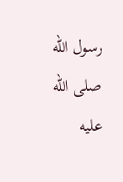رسول الله صلى الله عليه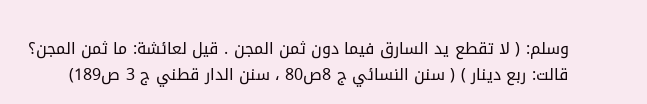وسلم: ( لا تقطع يد السارق فيما دون ثمن المجن . قيل لعائشة: ما ثمن المجن؟ قالت: ربع دينار ) ( سنن النسائي ج 8ص80 ، سنن الدار قطني ج 3 ص189)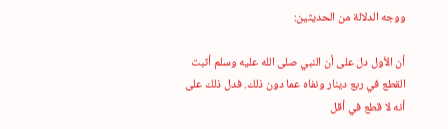ووجه الدلالة من الحديثين:

أن الأول دل على أن النبي صلى الله عليه وسلم أثبت القطع في ربع دينار ونفاه عما دون ذلك. فدل ذلك على أنه لا قطع في أقل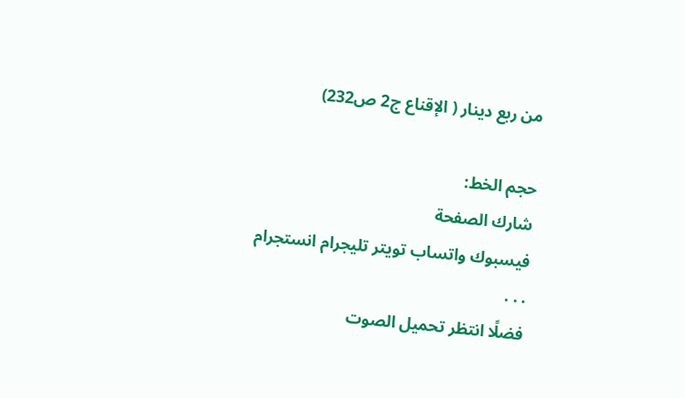من ربع دينار ( الإقناع ج2 ص232)

حجم الخط:
شارك الصفحة
فيسبوك واتساب تويتر تليجرام انستجرام
. . .
فضلًا انتظر تحميل الصوت